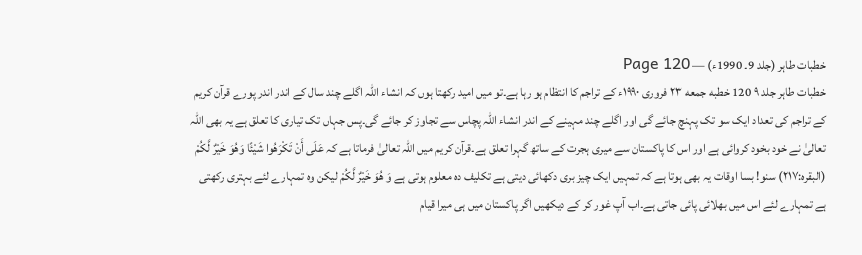خطبات طاہر (جلد 9۔ 1990ء) — Page 120
خطبات طاہر جلد ۹ 120 خطبه جمعه ۲۳ فروری ۱۹۹۰ء کے تراجم کا انتظام ہو رہا ہے۔تو میں امید رکھتا ہوں کہ انشاء اللہ اگلے چند سال کے اندر اندر پورے قرآن کریم کے تراجم کی تعداد ایک سو تک پہنچ جائے گی اور اگلے چند مہینے کے اندر انشاء اللہ پچاس سے تجاوز کر جائے گی۔پس جہاں تک تیاری کا تعلق ہے یہ بھی اللہ تعالیٰ نے خود بخود کروائی ہے اور اس کا پاکستان سے میری ہجرت کے ساتھ گہرا تعلق ہے۔قرآن کریم میں اللہ تعالیٰ فرماتا ہے کہ عَلَى أَنْ تَكْرَهُوا شَيْئًا وَهُوَ خَيْرٌ لَّكُمْ (البقرہ:۲۱۷) سنو! بسا اوقات یہ بھی ہوتا ہے کہ تمہیں ایک چیز بری دکھائی دیتی ہے تکلیف دہ معلوم ہوتی ہے وَ هُوَ خَيْرٌ لَّكُمْ لیکن وہ تمہارے لئے بہتری رکھتی ہے تمہارے لئے اس میں بھلائی پائی جاتی ہے۔اب آپ غور کر کے دیکھیں اگر پاکستان میں ہی میرا قیام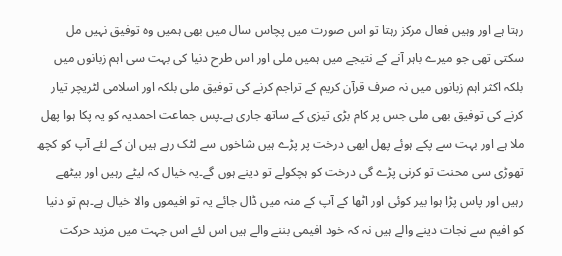رہتا ہے اور وہیں فعال مرکز رہتا تو اس صورت میں پچاس سال میں بھی ہمیں وہ توفیق نہیں مل سکتی تھی جو میرے باہر آنے کے نتیجے میں ہمیں ملی اور اس طرح دنیا کی بہت سی اہم زبانوں میں بلکہ اکثر اہم زبانوں میں نہ صرف قرآن کریم کے تراجم کرنے کی توفیق ملی بلکہ اور اسلامی لٹریچر تیار کرنے کی توفیق بھی ملی جس پر کام بڑی تیزی کے ساتھ جاری ہے۔پس جماعت احمدیہ کو یہ پکا ہوا پھل ملا ہے اور بہت سے پکے ہوئے پھل ابھی درخت پر پڑے ہیں شاخوں سے لٹک رہے ہیں ان کے لئے آپ کو کچھ تھوڑی سی محنت تو کرنی پڑے گی درخت کو ہچکولے تو دینے ہوں گے۔یہ خیال کہ لیٹے رہیں اور بیٹھے رہیں اور پاس پڑا ہوا بیر کوئی اور اٹھا کے آپ کے منہ میں ڈال جائے یہ تو افیموں والا خیال ہے۔ہم تو دنیا کو افیم سے نجات دینے والے ہیں نہ کہ خود افیمی بننے والے ہیں اس لئے اس جہت میں مزید حرکت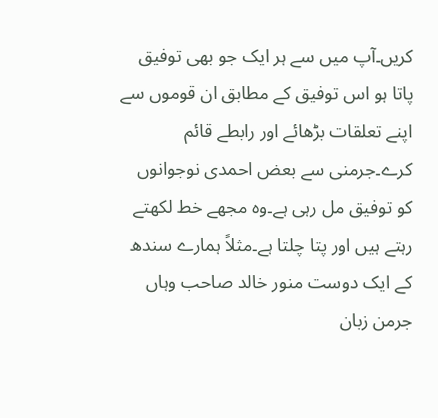کریں۔آپ میں سے ہر ایک جو بھی توفیق پاتا ہو اس توفیق کے مطابق ان قوموں سے اپنے تعلقات بڑھائے اور رابطے قائم کرے۔جرمنی سے بعض احمدی نوجوانوں کو توفیق مل رہی ہے۔وہ مجھے خط لکھتے رہتے ہیں اور پتا چلتا ہے۔مثلاً ہمارے سندھ کے ایک دوست منور خالد صاحب وہاں جرمن زبان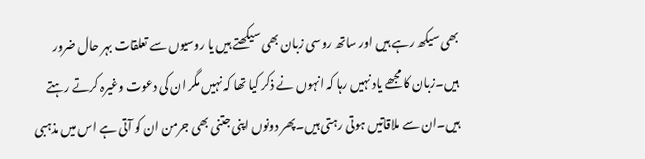بھی سیکھ رہے ہیں اور ساتھ روسی زبان بھی سیکھتے ہیں یا روسیوں سے تعلقات بہر حال ضرور ہیں۔زبان کا مجھے یاد نہیں رہا کہ انہوں نے ذکر کیا تھا کہ نہیں مگر ان کی دعوت وغیرہ کرتے رہتے ہیں۔ان سے ملاقاتیں ہوتی رہتی ہیں۔پھر دونوں اپنی جتنی بھی جرمن ان کو آتی ہے اس میں مذہبی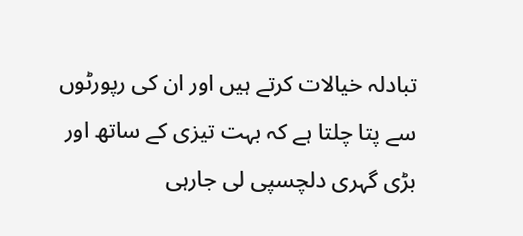تبادلہ خیالات کرتے ہیں اور ان کی رپورٹوں سے پتا چلتا ہے کہ بہت تیزی کے ساتھ اور بڑی گہری دلچسپی لی جارہی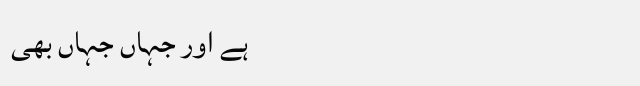ہے اور جہاں جہاں بھی